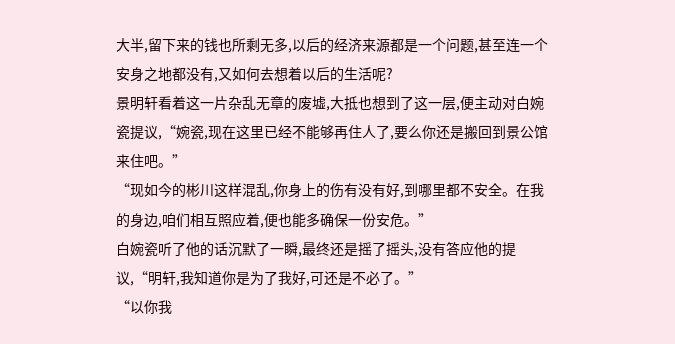大半,留下来的钱也所剩无多,以后的经济来源都是一个问题,甚至连一个安身之地都没有,又如何去想着以后的生活呢?
景明轩看着这一片杂乱无章的废墟,大抵也想到了这一层,便主动对白婉瓷提议,“婉瓷,现在这里已经不能够再住人了,要么你还是搬回到景公馆来住吧。”
“现如今的彬川这样混乱,你身上的伤有没有好,到哪里都不安全。在我的身边,咱们相互照应着,便也能多确保一份安危。”
白婉瓷听了他的话沉默了一瞬,最终还是摇了摇头,没有答应他的提议,“明轩,我知道你是为了我好,可还是不必了。”
“以你我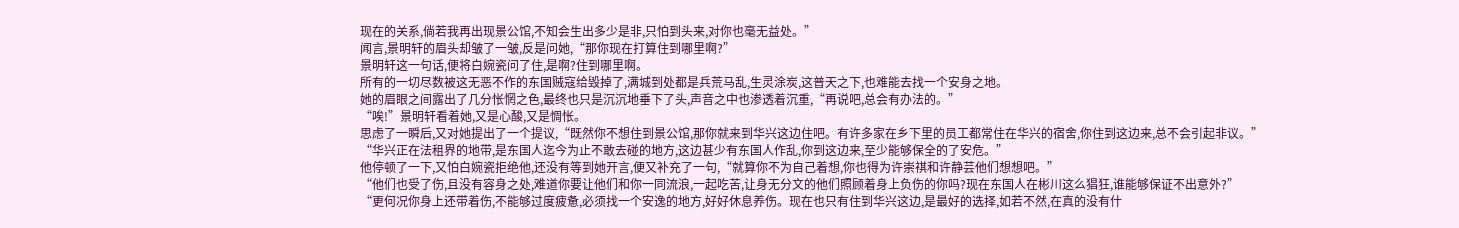现在的关系,倘若我再出现景公馆,不知会生出多少是非,只怕到头来,对你也毫无益处。”
闻言,景明轩的眉头却皱了一皱,反是问她,“那你现在打算住到哪里啊?”
景明轩这一句话,便将白婉瓷问了住,是啊?住到哪里啊。
所有的一切尽数被这无恶不作的东国贼寇给毁掉了,满城到处都是兵荒马乱,生灵涂炭,这普天之下,也难能去找一个安身之地。
她的眉眼之间露出了几分怅惘之色,最终也只是沉沉地垂下了头,声音之中也渗透着沉重,“再说吧,总会有办法的。”
“唉!”景明轩看着她,又是心酸,又是惆怅。
思虑了一瞬后,又对她提出了一个提议,“既然你不想住到景公馆,那你就来到华兴这边住吧。有许多家在乡下里的员工都常住在华兴的宿舍,你住到这边来,总不会引起非议。”
“华兴正在法租界的地带,是东国人迄今为止不敢去碰的地方,这边甚少有东国人作乱,你到这边来,至少能够保全的了安危。”
他停顿了一下,又怕白婉瓷拒绝他,还没有等到她开言,便又补充了一句,“就算你不为自己着想,你也得为许崇祺和许静芸他们想想吧。”
“他们也受了伤,且没有容身之处,难道你要让他们和你一同流浪,一起吃苦,让身无分文的他们照顾着身上负伤的你吗?现在东国人在彬川这么猖狂,谁能够保证不出意外?”
“更何况你身上还带着伤,不能够过度疲惫,必须找一个安逸的地方,好好休息养伤。现在也只有住到华兴这边,是最好的选择,如若不然,在真的没有什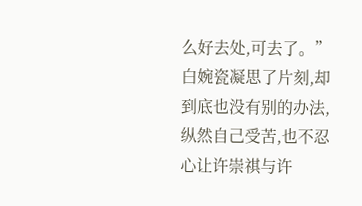么好去处,可去了。”
白婉瓷凝思了片刻,却到底也没有别的办法,纵然自己受苦,也不忍心让许崇祺与许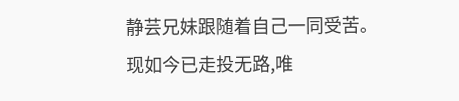静芸兄妹跟随着自己一同受苦。
现如今已走投无路,唯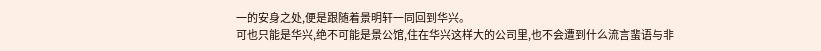一的安身之处,便是跟随着景明轩一同回到华兴。
可也只能是华兴,绝不可能是景公馆,住在华兴这样大的公司里,也不会遭到什么流言蜚语与非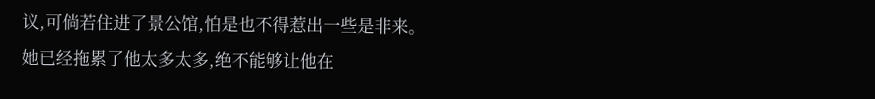议,可倘若住进了景公馆,怕是也不得惹出一些是非来。
她已经拖累了他太多太多,绝不能够让他在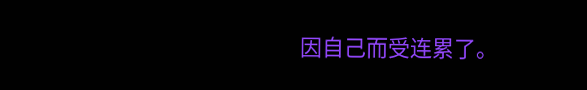因自己而受连累了。